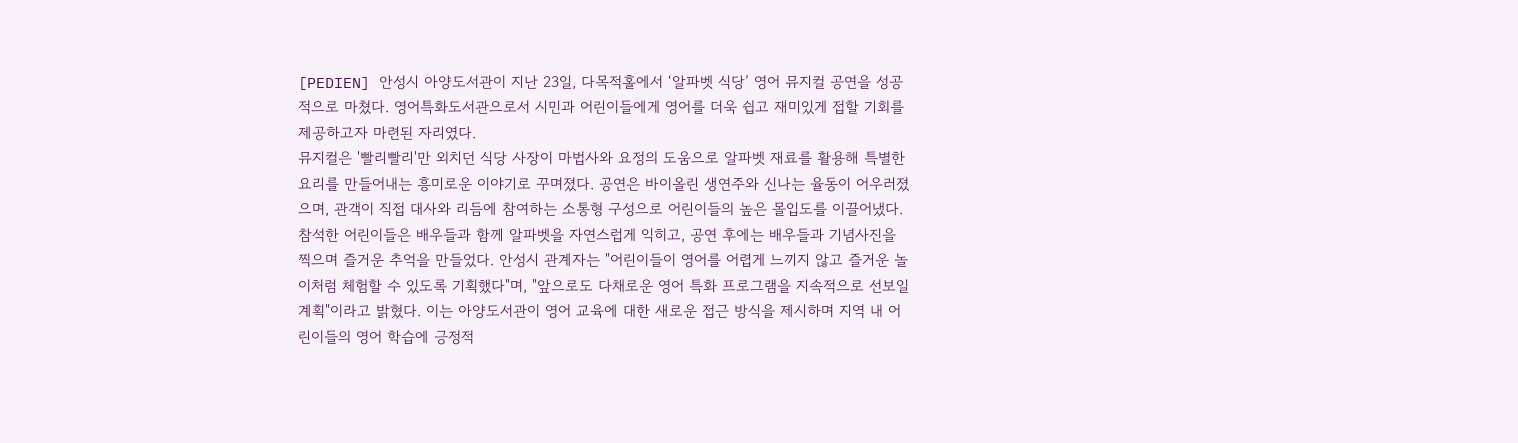[PEDIEN] 안성시 아양도서관이 지난 23일, 다목적홀에서 ‘알파벳 식당’ 영어 뮤지컬 공연을 성공적으로 마쳤다. 영어특화도서관으로서 시민과 어린이들에게 영어를 더욱 쉽고 재미있게 접할 기회를 제공하고자 마련된 자리였다.
뮤지컬은 '빨리빨리'만 외치던 식당 사장이 마법사와 요정의 도움으로 알파벳 재료를 활용해 특별한 요리를 만들어내는 흥미로운 이야기로 꾸며졌다. 공연은 바이올린 생연주와 신나는 율동이 어우러졌으며, 관객이 직접 대사와 리듬에 참여하는 소통형 구성으로 어린이들의 높은 몰입도를 이끌어냈다.
참석한 어린이들은 배우들과 함께 알파벳을 자연스럽게 익히고, 공연 후에는 배우들과 기념사진을 찍으며 즐거운 추억을 만들었다. 안성시 관계자는 "어린이들이 영어를 어렵게 느끼지 않고 즐거운 놀이처럼 체험할 수 있도록 기획했다"며, "앞으로도 다채로운 영어 특화 프로그램을 지속적으로 선보일 계획"이라고 밝혔다. 이는 아양도서관이 영어 교육에 대한 새로운 접근 방식을 제시하며 지역 내 어린이들의 영어 학습에 긍정적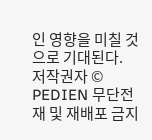인 영향을 미칠 것으로 기대된다.
저작권자 © PEDIEN 무단전재 및 재배포 금지